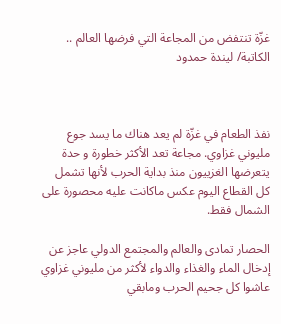غزّة تنتفض من المجاعة التي فرضها العالم .. الكاتبة/ ليندة حمدود



نفذ الطعام في غزّة لم يعد هناك ما يسد جوع مليوني غزاوي. مجاعة تعد الأكثر خطورة و حدة يتعرضها الغزييون منذ بداية الحرب لأنها تشمل كل القطاع اليوم عكس ماكانت عليه محصورة على الشمال فقط.

الحصار تمادى والعالم والمجتمع الدولي عاجز عن إدخال الماء والغذاء والدواء لأكثر من مليوني غزاوي عاشوا كل جحيم الحرب ومابقي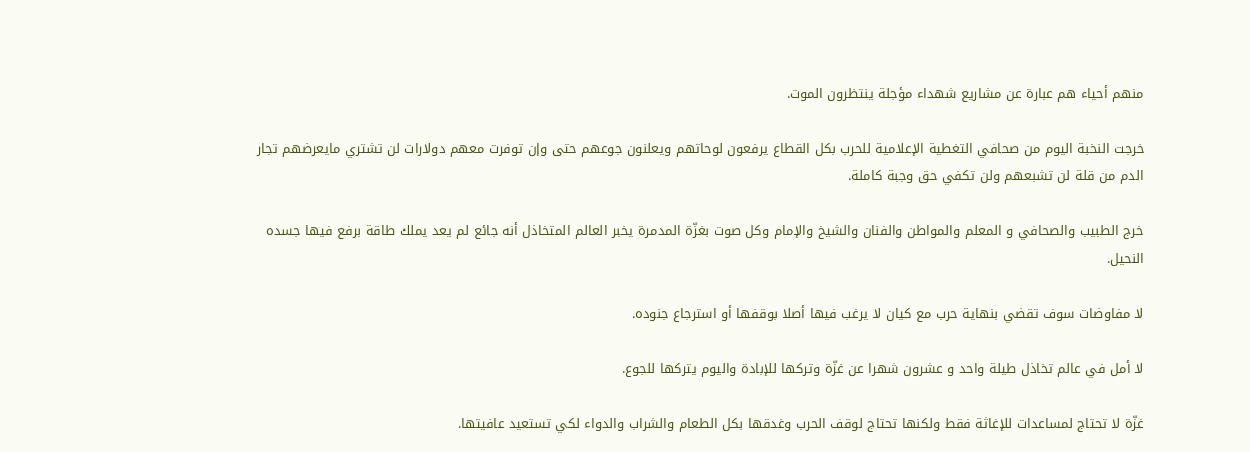منهم أحياء هم عبارة عن مشاريع شهداء مؤجلة ينتظرون الموت.

خرجت النخبة اليوم من صحافي التغطية الإعلامية للحرب بكل القطاع يرفعون لوحاتهم ويعلنون جوعهم حتى وإن توفرت معهم دولارات لن تشتري مايعرضهم تجار الدم من قلة لن تشبعهم ولن تكفي حق وجبة كاملة.

خرج الطبيب والصحافي و المعلم والمواطن والفنان والشيخ والإمام وكل صوت بغزّة المدمرة يخبر العالم المتخاذل أنه جائع لم يعد يملك طاقة برفع فيها جسده النحيل.

لا مفاوضات سوف تقضي بنهاية حرب مع كيان لا يرغب فيها أصلا بوقفها أو استرجاع جنوده.

لا أمل في عالم تخاذل طيلة واحد و عشرون شهرا عن غزّة وتركها للإبادة واليوم يتركها للجوع.

غزّة لا تحتاج لمساعدات للإغاثة فقط ولكنها تحتاج لوقف الحرب وغدقها بكل الطعام والشراب والدواء لكي تستعيد عافيتها.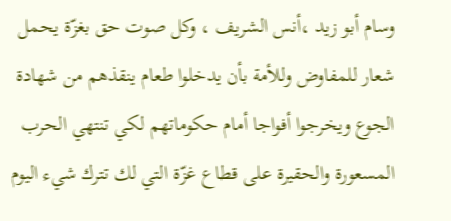وسام أبو زيد ،أنس الشريف ، وكل صوت حق بغزّة يحمل شعار للمفاوض وللأمة بأن يدخلوا طعام ينقذهم من شهادة الجوع ويخرجوا أفواجا أمام حكوماتهم لكي تنتهي الحرب المسعورة والحقيرة على قطاع غزّة التي لك تترك شيء اليوم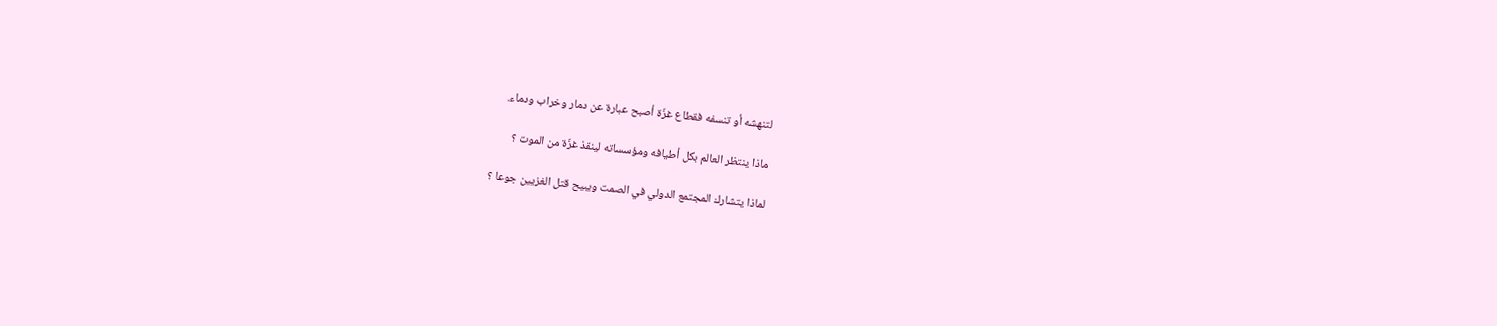لتنهشه أو تنسفه فقطاع غزّة أصبح عبارة عن دمار وخراب ودماء.

ماذا ينتظر العالم بكل أطيافه ومؤسساته لينقذ غزّة من الموت ؟

لماذا يتشارك المجتمع الدولي في الصمت ويبيح قتل الغزيين جوعا ؟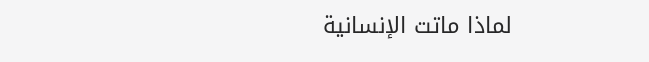لماذا ماتت الإنسانية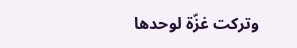وتركت غزّة لوحدها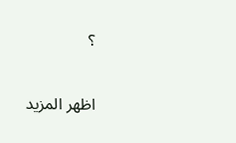؟

اظهر المزيد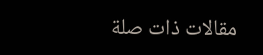مقالات ذات صلة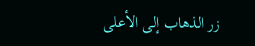زر الذهاب إلى الأعلى